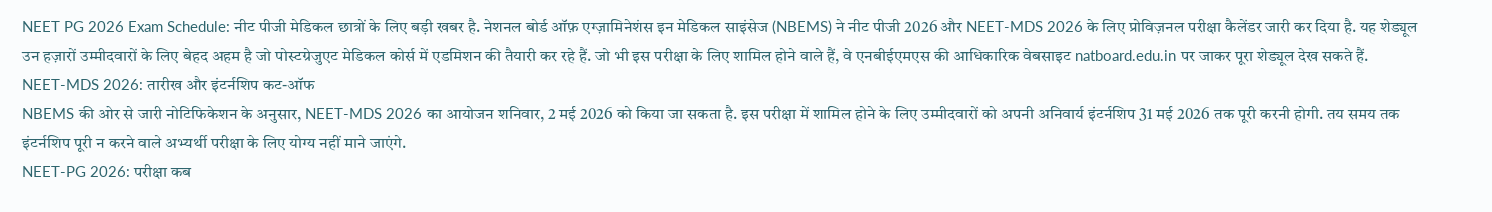NEET PG 2026 Exam Schedule: नीट पीजी मेडिकल छात्रों के लिए बड़ी खबर है. नेशनल बोर्ड ऑफ़ एग्ज़ामिनेशंस इन मेडिकल साइंसेज (NBEMS) ने नीट पीजी 2026 और NEET-MDS 2026 के लिए प्रोविज़नल परीक्षा कैलेंडर जारी कर दिया है. यह शेड्यूल उन हज़ारों उम्मीदवारों के लिए बेहद अहम है जो पोस्टग्रेजुएट मेडिकल कोर्स में एडमिशन की तैयारी कर रहे हैं. जो भी इस परीक्षा के लिए शामिल होने वाले हैं, वे एनबीईएमएस की आधिकारिक वेबसाइट natboard.edu.in पर जाकर पूरा शेड्यूल देख सकते हैं.
NEET-MDS 2026: तारीख और इंटर्नशिप कट-ऑफ
NBEMS की ओर से जारी नोटिफिकेशन के अनुसार, NEET-MDS 2026 का आयोजन शनिवार, 2 मई 2026 को किया जा सकता है. इस परीक्षा में शामिल होने के लिए उम्मीदवारों को अपनी अनिवार्य इंटर्नशिप 31 मई 2026 तक पूरी करनी होगी. तय समय तक इंटर्नशिप पूरी न करने वाले अभ्यर्थी परीक्षा के लिए योग्य नहीं माने जाएंगे.
NEET-PG 2026: परीक्षा कब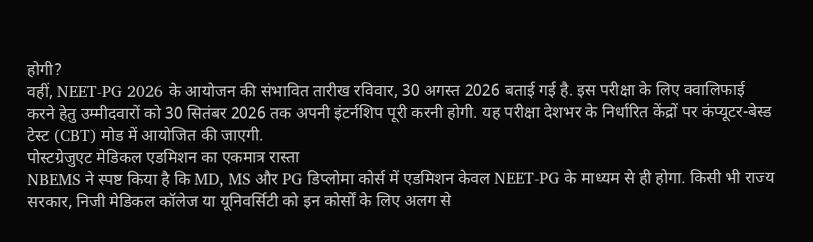होगी?
वहीं, NEET-PG 2026 के आयोजन की संभावित तारीख रविवार, 30 अगस्त 2026 बताई गई है. इस परीक्षा के लिए क्वालिफाई करने हेतु उम्मीदवारों को 30 सितंबर 2026 तक अपनी इंटर्नशिप पूरी करनी होगी. यह परीक्षा देशभर के निर्धारित केंद्रों पर कंप्यूटर-बेस्ड टेस्ट (CBT) मोड में आयोजित की जाएगी.
पोस्टग्रेजुएट मेडिकल एडमिशन का एकमात्र रास्ता
NBEMS ने स्पष्ट किया है कि MD, MS और PG डिप्लोमा कोर्स में एडमिशन केवल NEET-PG के माध्यम से ही होगा. किसी भी राज्य सरकार, निजी मेडिकल कॉलेज या यूनिवर्सिटी को इन कोर्सों के लिए अलग से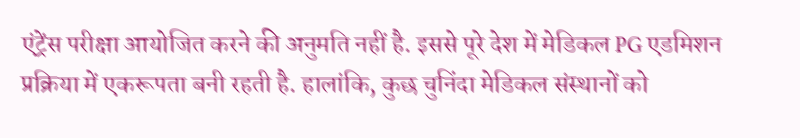एंट्रेंस परीक्षा आयोजित करने की अनुमति नहीं है. इससे पूरे देश में मेडिकल PG एडमिशन प्रक्रिया में एकरूपता बनी रहती है. हालांकि, कुछ चुनिंदा मेडिकल संस्थानों को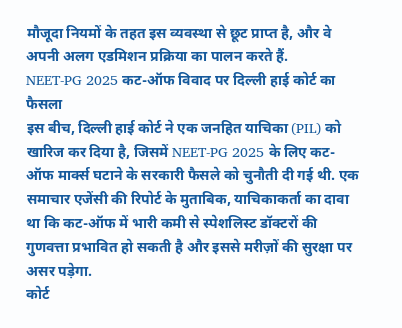मौजूदा नियमों के तहत इस व्यवस्था से छूट प्राप्त है, और वे अपनी अलग एडमिशन प्रक्रिया का पालन करते हैं.
NEET-PG 2025 कट-ऑफ विवाद पर दिल्ली हाई कोर्ट का फैसला
इस बीच, दिल्ली हाई कोर्ट ने एक जनहित याचिका (PIL) को खारिज कर दिया है, जिसमें NEET-PG 2025 के लिए कट-ऑफ मार्क्स घटाने के सरकारी फैसले को चुनौती दी गई थी. एक समाचार एजेंसी की रिपोर्ट के मुताबिक, याचिकाकर्ता का दावा था कि कट-ऑफ में भारी कमी से स्पेशलिस्ट डॉक्टरों की गुणवत्ता प्रभावित हो सकती है और इससे मरीज़ों की सुरक्षा पर असर पड़ेगा.
कोर्ट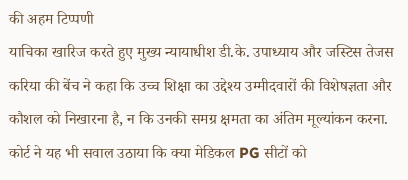की अहम टिप्पणी
याचिका खारिज करते हुए मुख्य न्यायाधीश डी.के. उपाध्याय और जस्टिस तेजस करिया की बेंच ने कहा कि उच्च शिक्षा का उद्देश्य उम्मीदवारों की विशेषज्ञता और कौशल को निखारना है, न कि उनकी समग्र क्षमता का अंतिम मूल्यांकन करना. कोर्ट ने यह भी सवाल उठाया कि क्या मेडिकल PG सीटों को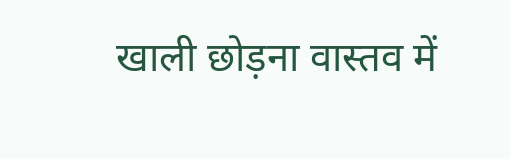खाली छोड़ना वास्तव में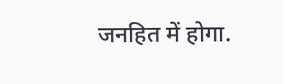जनहित में होगा.